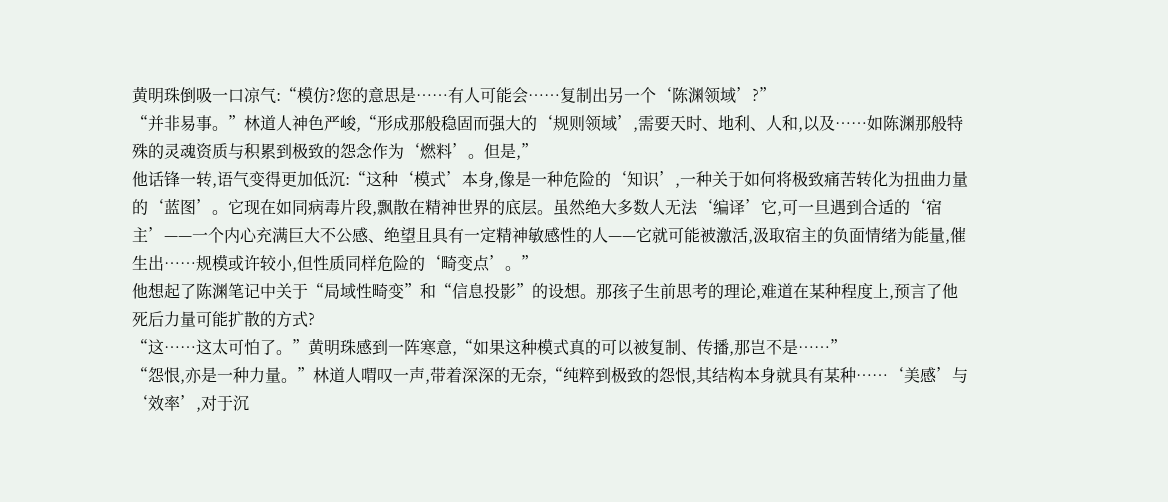黄明珠倒吸一口凉气:“模仿?您的意思是……有人可能会……复制出另一个‘陈渊领域’?”
“并非易事。”林道人神色严峻,“形成那般稳固而强大的‘规则领域’,需要天时、地利、人和,以及……如陈渊那般特殊的灵魂资质与积累到极致的怨念作为‘燃料’。但是,”
他话锋一转,语气变得更加低沉:“这种‘模式’本身,像是一种危险的‘知识’,一种关于如何将极致痛苦转化为扭曲力量的‘蓝图’。它现在如同病毒片段,飘散在精神世界的底层。虽然绝大多数人无法‘编译’它,可一旦遇到合适的‘宿主’——一个内心充满巨大不公感、绝望且具有一定精神敏感性的人——它就可能被激活,汲取宿主的负面情绪为能量,催生出……规模或许较小,但性质同样危险的‘畸变点’。”
他想起了陈渊笔记中关于“局域性畸变”和“信息投影”的设想。那孩子生前思考的理论,难道在某种程度上,预言了他死后力量可能扩散的方式?
“这……这太可怕了。”黄明珠感到一阵寒意,“如果这种模式真的可以被复制、传播,那岂不是……”
“怨恨,亦是一种力量。”林道人喟叹一声,带着深深的无奈,“纯粹到极致的怨恨,其结构本身就具有某种……‘美感’与‘效率’,对于沉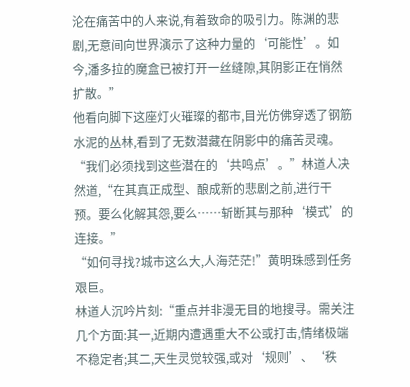沦在痛苦中的人来说,有着致命的吸引力。陈渊的悲剧,无意间向世界演示了这种力量的‘可能性’。如今,潘多拉的魔盒已被打开一丝缝隙,其阴影正在悄然扩散。”
他看向脚下这座灯火璀璨的都市,目光仿佛穿透了钢筋水泥的丛林,看到了无数潜藏在阴影中的痛苦灵魂。
“我们必须找到这些潜在的‘共鸣点’。”林道人决然道,“在其真正成型、酿成新的悲剧之前,进行干预。要么化解其怨,要么……斩断其与那种‘模式’的连接。”
“如何寻找?城市这么大,人海茫茫!”黄明珠感到任务艰巨。
林道人沉吟片刻:“重点并非漫无目的地搜寻。需关注几个方面:其一,近期内遭遇重大不公或打击,情绪极端不稳定者;其二,天生灵觉较强,或对‘规则’、‘秩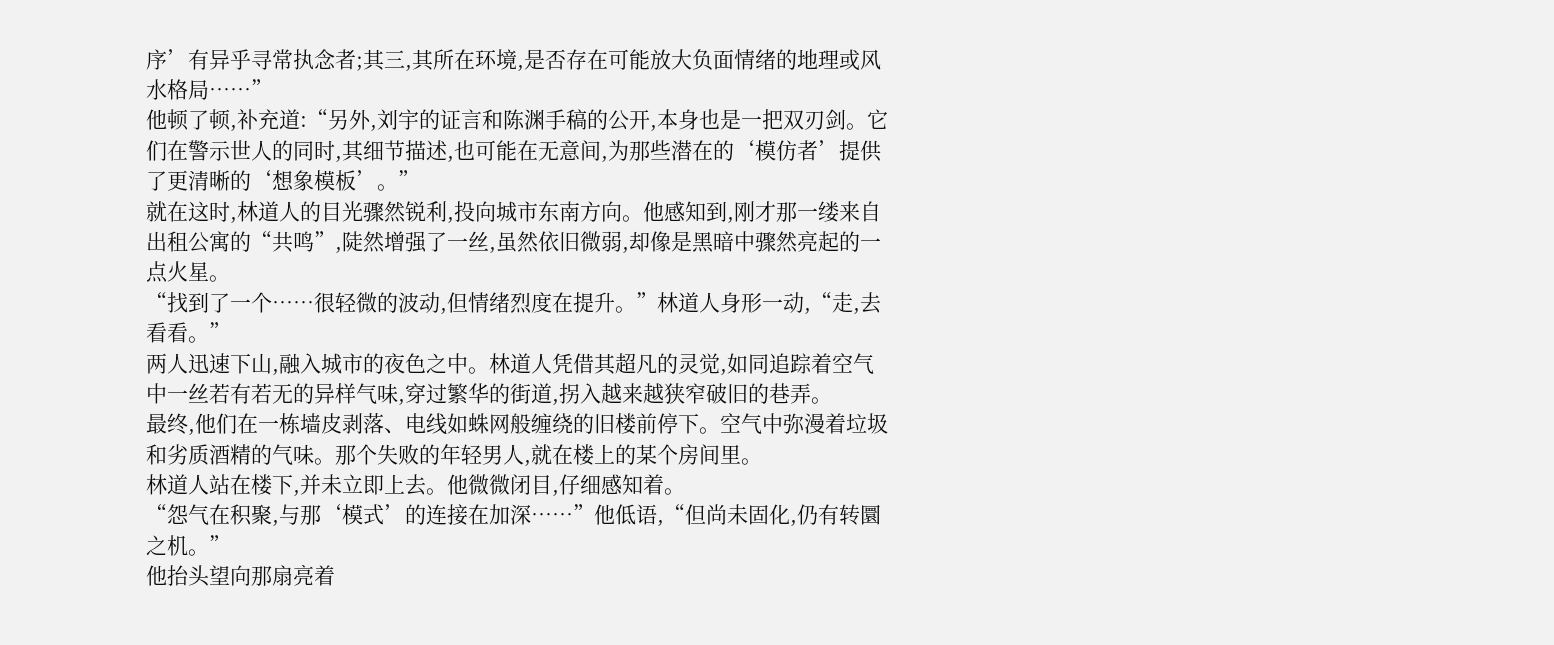序’有异乎寻常执念者;其三,其所在环境,是否存在可能放大负面情绪的地理或风水格局……”
他顿了顿,补充道:“另外,刘宇的证言和陈渊手稿的公开,本身也是一把双刃剑。它们在警示世人的同时,其细节描述,也可能在无意间,为那些潜在的‘模仿者’提供了更清晰的‘想象模板’。”
就在这时,林道人的目光骤然锐利,投向城市东南方向。他感知到,刚才那一缕来自出租公寓的“共鸣”,陡然增强了一丝,虽然依旧微弱,却像是黑暗中骤然亮起的一点火星。
“找到了一个……很轻微的波动,但情绪烈度在提升。”林道人身形一动,“走,去看看。”
两人迅速下山,融入城市的夜色之中。林道人凭借其超凡的灵觉,如同追踪着空气中一丝若有若无的异样气味,穿过繁华的街道,拐入越来越狭窄破旧的巷弄。
最终,他们在一栋墙皮剥落、电线如蛛网般缠绕的旧楼前停下。空气中弥漫着垃圾和劣质酒精的气味。那个失败的年轻男人,就在楼上的某个房间里。
林道人站在楼下,并未立即上去。他微微闭目,仔细感知着。
“怨气在积聚,与那‘模式’的连接在加深……”他低语,“但尚未固化,仍有转圜之机。”
他抬头望向那扇亮着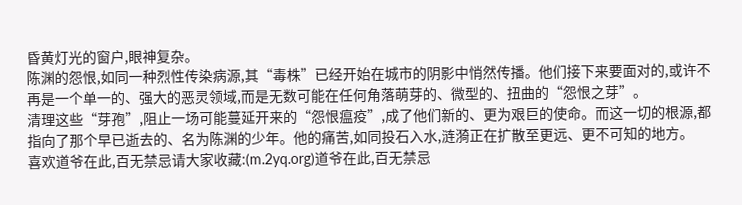昏黄灯光的窗户,眼神复杂。
陈渊的怨恨,如同一种烈性传染病源,其“毒株”已经开始在城市的阴影中悄然传播。他们接下来要面对的,或许不再是一个单一的、强大的恶灵领域,而是无数可能在任何角落萌芽的、微型的、扭曲的“怨恨之芽”。
清理这些“芽孢”,阻止一场可能蔓延开来的“怨恨瘟疫”,成了他们新的、更为艰巨的使命。而这一切的根源,都指向了那个早已逝去的、名为陈渊的少年。他的痛苦,如同投石入水,涟漪正在扩散至更远、更不可知的地方。
喜欢道爷在此,百无禁忌请大家收藏:(m.2yq.org)道爷在此,百无禁忌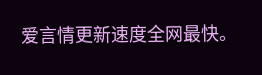爱言情更新速度全网最快。